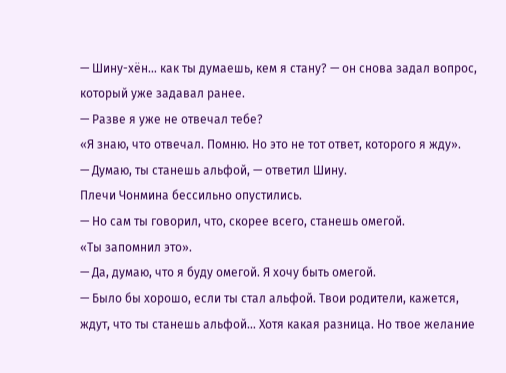— Шину-хён… как ты думаешь, кем я стану? — он снова задал вопрос, который уже задавал ранее.
— Разве я уже не отвечал тебе?
«Я знаю, что отвечал. Помню. Но это не тот ответ, которого я жду».
— Думаю, ты станешь альфой, — ответил Шину.
Плечи Чонмина бессильно опустились.
— Но сам ты говорил, что, скорее всего, станешь омегой.
«Ты запомнил это».
— Да, думаю, что я буду омегой. Я хочу быть омегой.
— Было бы хорошо, если ты стал альфой. Твои родители, кажется, ждут, что ты станешь альфой… Хотя какая разница. Но твое желание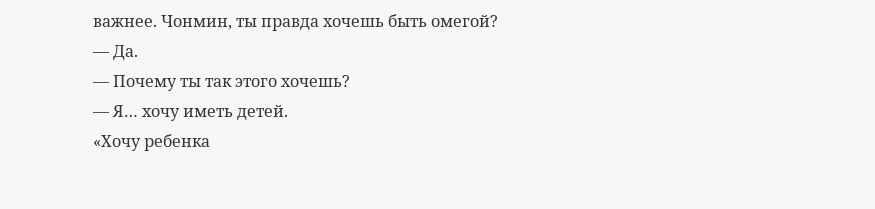важнее. Чонмин, ты правда хочешь быть омегой?
— Да.
— Почему ты так этого хочешь?
— Я… хочу иметь детей.
«Хочу ребенка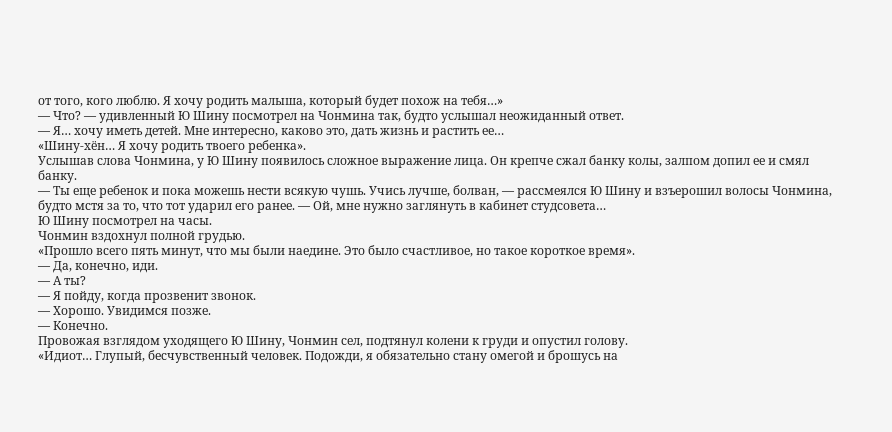от того, кого люблю. Я хочу родить малыша, который будет похож на тебя…»
— Что? — удивленный Ю Шину посмотрел на Чонмина так, будто услышал неожиданный ответ.
— Я… хочу иметь детей. Мне интересно, каково это, дать жизнь и растить ее…
«Шину-хён… Я хочу родить твоего ребенка».
Услышав слова Чонмина, у Ю Шину появилось сложное выражение лица. Он крепче сжал банку колы, залпом допил ее и смял банку.
— Ты еще ребенок и пока можешь нести всякую чушь. Учись лучше, болван, — рассмеялся Ю Шину и взъерошил волосы Чонмина, будто мстя за то, что тот ударил его ранее. — Ой, мне нужно заглянуть в кабинет студсовета…
Ю Шину посмотрел на часы.
Чонмин вздохнул полной грудью.
«Прошло всего пять минут, что мы были наедине. Это было счастливое, но такое короткое время».
— Да, конечно, иди.
— А ты?
— Я пойду, когда прозвенит звонок.
— Хорошо. Увидимся позже.
— Конечно.
Провожая взглядом уходящего Ю Шину, Чонмин сел, подтянул колени к груди и опустил голову.
«Идиот… Глупый, бесчувственный человек. Подожди, я обязательно стану омегой и брошусь на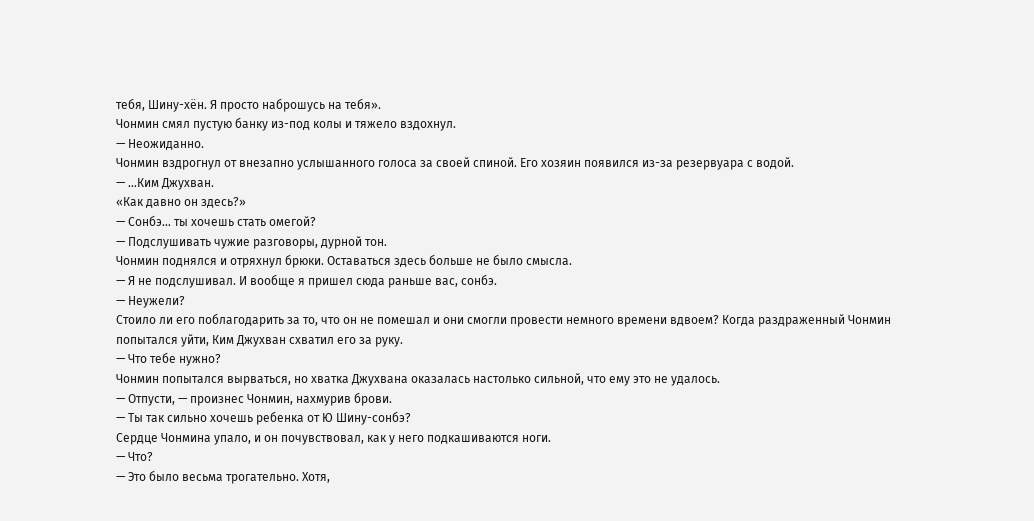тебя, Шину-хён. Я просто наброшусь на тебя».
Чонмин смял пустую банку из-под колы и тяжело вздохнул.
— Неожиданно.
Чонмин вздрогнул от внезапно услышанного голоса за своей спиной. Его хозяин появился из-за резервуара с водой.
— …Ким Джухван.
«Как давно он здесь?»
— Сонбэ… ты хочешь стать омегой?
— Подслушивать чужие разговоры, дурной тон.
Чонмин поднялся и отряхнул брюки. Оставаться здесь больше не было смысла.
— Я не подслушивал. И вообще я пришел сюда раньше вас, сонбэ.
— Неужели?
Стоило ли его поблагодарить за то, что он не помешал и они смогли провести немного времени вдвоем? Когда раздраженный Чонмин попытался уйти, Ким Джухван схватил его за руку.
— Что тебе нужно?
Чонмин попытался вырваться, но хватка Джухвана оказалась настолько сильной, что ему это не удалось.
— Отпусти, — произнес Чонмин, нахмурив брови.
— Ты так сильно хочешь ребенка от Ю Шину-сонбэ?
Сердце Чонмина упало, и он почувствовал, как у него подкашиваются ноги.
— Что?
— Это было весьма трогательно. Хотя,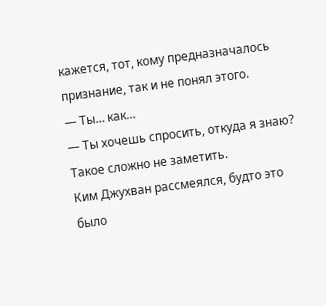кажется, тот, кому предназначалось признание, так и не понял этого.
— Ты… как…
— Ты хочешь спросить, откуда я знаю? Такое сложно не заметить.
Ким Джухван рассмеялся, будто это было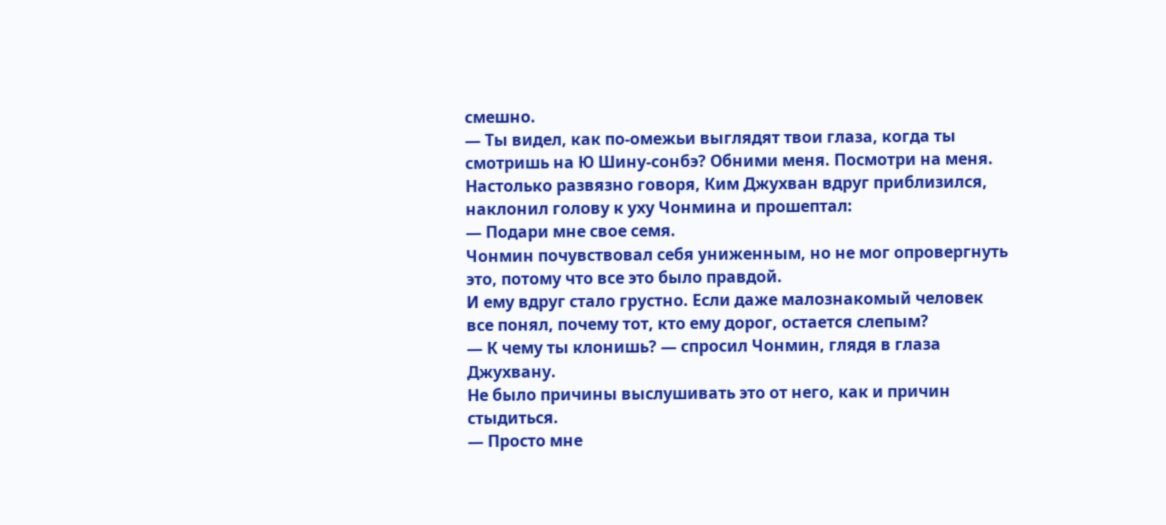смешно.
— Ты видел, как по-омежьи выглядят твои глаза, когда ты смотришь на Ю Шину-сонбэ? Обними меня. Посмотри на меня.
Настолько развязно говоря, Ким Джухван вдруг приблизился, наклонил голову к уху Чонмина и прошептал:
— Подари мне свое семя.
Чонмин почувствовал себя униженным, но не мог опровергнуть это, потому что все это было правдой.
И ему вдруг стало грустно. Если даже малознакомый человек все понял, почему тот, кто ему дорог, остается слепым?
— К чему ты клонишь? — спросил Чонмин, глядя в глаза Джухвану.
Не было причины выслушивать это от него, как и причин стыдиться.
— Просто мне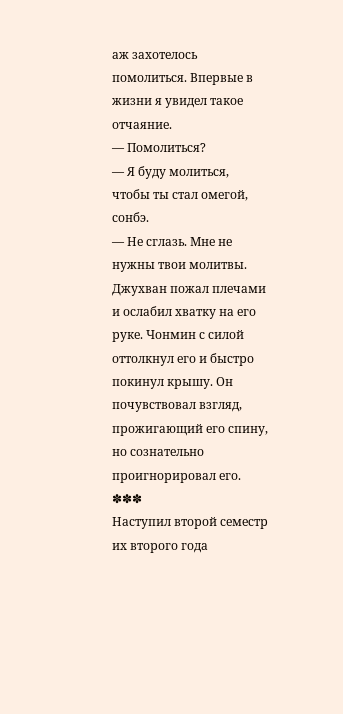аж захотелось помолиться. Впервые в жизни я увидел такое отчаяние.
— Помолиться?
— Я буду молиться, чтобы ты стал омегой, сонбэ.
— Не сглазь. Мне не нужны твои молитвы.
Джухван пожал плечами и ослабил хватку на его руке. Чонмин с силой оттолкнул его и быстро покинул крышу. Он почувствовал взгляд, прожигающий его спину, но сознательно проигнорировал его.
✽✽✽
Наступил второй семестр их второго года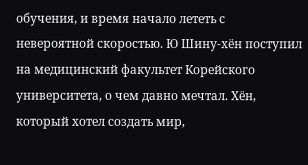обучения, и время начало лететь с невероятной скоростью. Ю Шину-хён поступил на медицинский факультет Корейского университета, о чем давно мечтал. Хён, который хотел создать мир,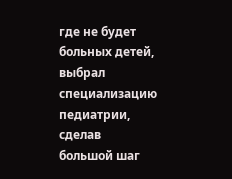где не будет больных детей, выбрал специализацию педиатрии, сделав большой шаг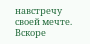навстречу своей мечте.
Вскоре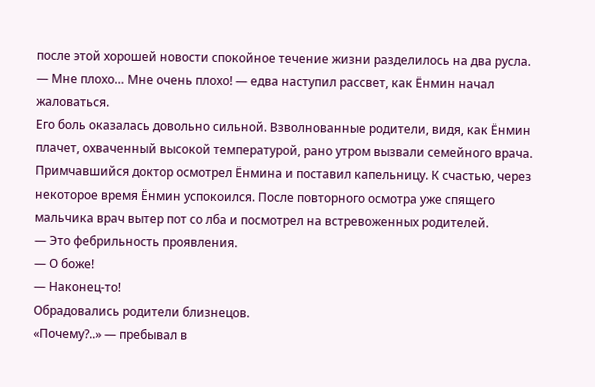после этой хорошей новости спокойное течение жизни разделилось на два русла.
— Мне плохо… Мне очень плохо! — едва наступил рассвет, как Ёнмин начал жаловаться.
Его боль оказалась довольно сильной. Взволнованные родители, видя, как Ёнмин плачет, охваченный высокой температурой, рано утром вызвали семейного врача.
Примчавшийся доктор осмотрел Ёнмина и поставил капельницу. К счастью, через некоторое время Ёнмин успокоился. После повторного осмотра уже спящего мальчика врач вытер пот со лба и посмотрел на встревоженных родителей.
— Это фебрильность проявления.
— О боже!
— Наконец-то!
Обрадовались родители близнецов.
«Почему?..» — пребывал в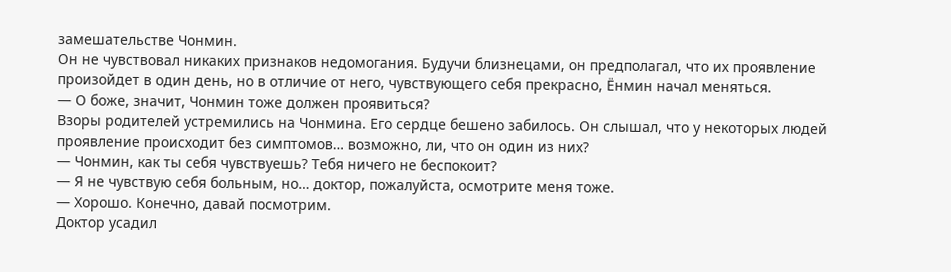замешательстве Чонмин.
Он не чувствовал никаких признаков недомогания. Будучи близнецами, он предполагал, что их проявление произойдет в один день, но в отличие от него, чувствующего себя прекрасно, Ёнмин начал меняться.
— О боже, значит, Чонмин тоже должен проявиться?
Взоры родителей устремились на Чонмина. Его сердце бешено забилось. Он слышал, что у некоторых людей проявление происходит без симптомов… возможно, ли, что он один из них?
— Чонмин, как ты себя чувствуешь? Тебя ничего не беспокоит?
— Я не чувствую себя больным, но… доктор, пожалуйста, осмотрите меня тоже.
— Хорошо. Конечно, давай посмотрим.
Доктор усадил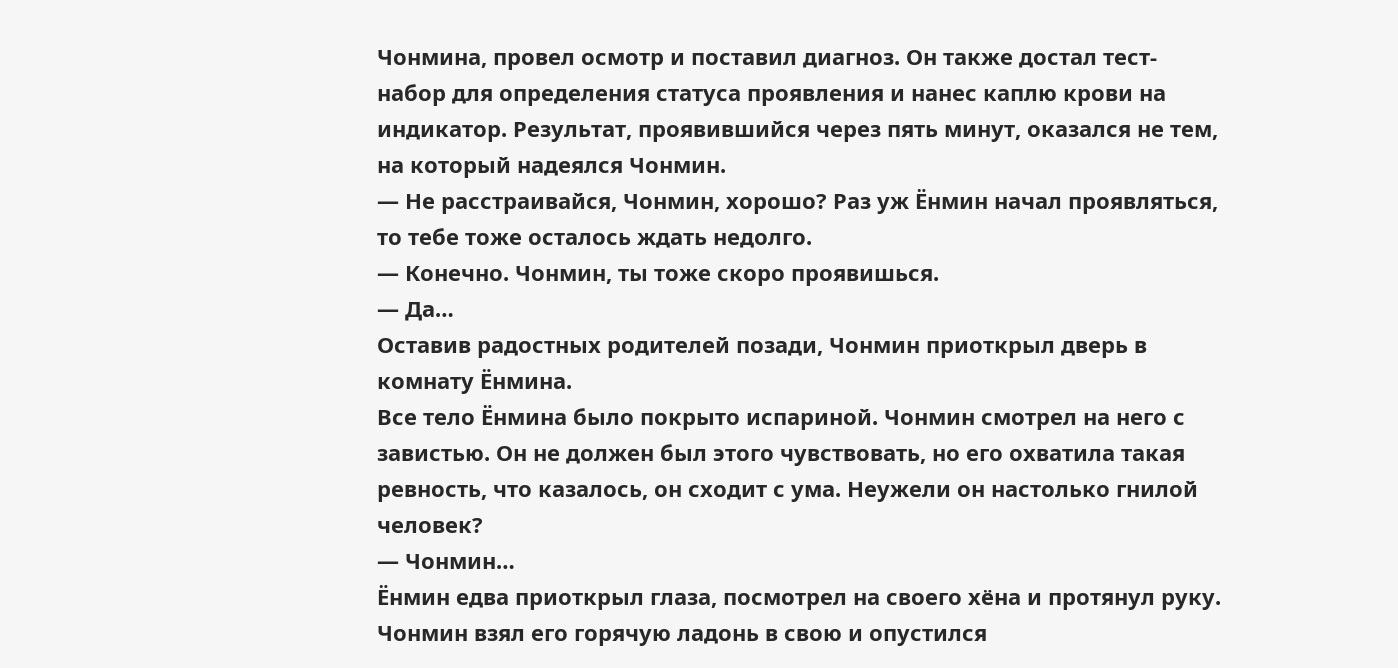Чонмина, провел осмотр и поставил диагноз. Он также достал тест-набор для определения статуса проявления и нанес каплю крови на индикатор. Результат, проявившийся через пять минут, оказался не тем, на который надеялся Чонмин.
— Не расстраивайся, Чонмин, хорошо? Раз уж Ёнмин начал проявляться, то тебе тоже осталось ждать недолго.
— Конечно. Чонмин, ты тоже скоро проявишься.
— Да…
Оставив радостных родителей позади, Чонмин приоткрыл дверь в комнату Ёнмина.
Все тело Ёнмина было покрыто испариной. Чонмин смотрел на него с завистью. Он не должен был этого чувствовать, но его охватила такая ревность, что казалось, он сходит с ума. Неужели он настолько гнилой человек?
— Чонмин…
Ёнмин едва приоткрыл глаза, посмотрел на своего хёна и протянул руку. Чонмин взял его горячую ладонь в свою и опустился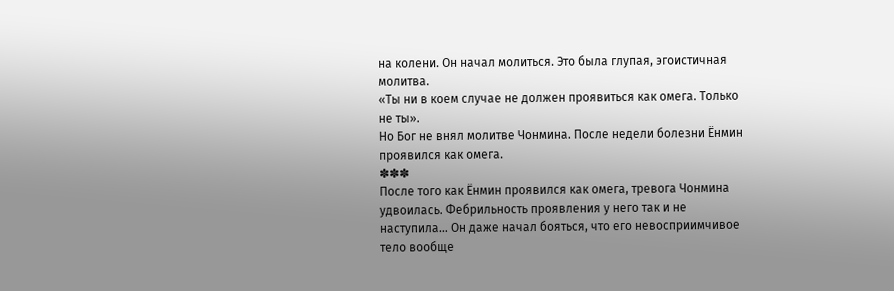на колени. Он начал молиться. Это была глупая, эгоистичная молитва.
«Ты ни в коем случае не должен проявиться как омега. Только не ты».
Но Бог не внял молитве Чонмина. После недели болезни Ёнмин проявился как омега.
✽✽✽
После того как Ёнмин проявился как омега, тревога Чонмина удвоилась. Фебрильность проявления у него так и не наступила… Он даже начал бояться, что его невосприимчивое тело вообще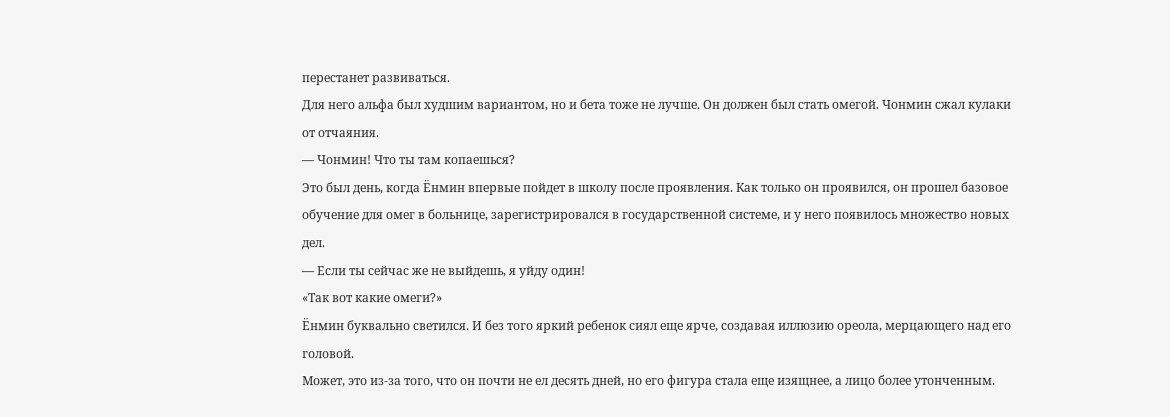перестанет развиваться.
Для него альфа был худшим вариантом, но и бета тоже не лучше. Он должен был стать омегой. Чонмин сжал кулаки от отчаяния.
— Чонмин! Что ты там копаешься?
Это был день, когда Ёнмин впервые пойдет в школу после проявления. Как только он проявился, он прошел базовое обучение для омег в больнице, зарегистрировался в государственной системе, и у него появилось множество новых дел.
— Если ты сейчас же не выйдешь, я уйду один!
«Так вот какие омеги?»
Ёнмин буквально светился. И без того яркий ребенок сиял еще ярче, создавая иллюзию ореола, мерцающего над его головой.
Может, это из-за того, что он почти не ел десять дней, но его фигура стала еще изящнее, а лицо более утонченным.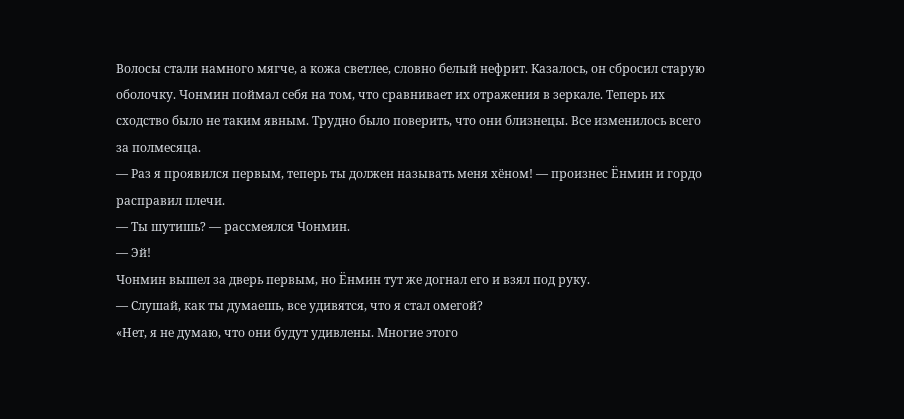Волосы стали намного мягче, а кожа светлее, словно белый нефрит. Казалось, он сбросил старую оболочку. Чонмин поймал себя на том, что сравнивает их отражения в зеркале. Теперь их сходство было не таким явным. Трудно было поверить, что они близнецы. Все изменилось всего за полмесяца.
— Раз я проявился первым, теперь ты должен называть меня хёном! — произнес Ёнмин и гордо расправил плечи.
— Ты шутишь? — рассмеялся Чонмин.
— Эй!
Чонмин вышел за дверь первым, но Ёнмин тут же догнал его и взял под руку.
— Слушай, как ты думаешь, все удивятся, что я стал омегой?
«Нет, я не думаю, что они будут удивлены. Многие этого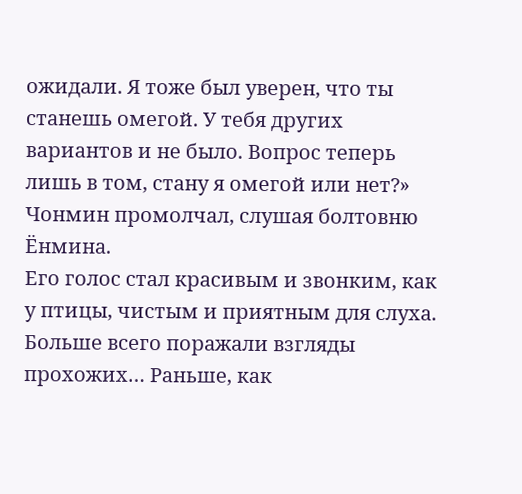ожидали. Я тоже был уверен, что ты станешь омегой. У тебя других вариантов и не было. Вопрос теперь лишь в том, стану я омегой или нет?»
Чонмин промолчал, слушая болтовню Ёнмина.
Его голос стал красивым и звонким, как у птицы, чистым и приятным для слуха.
Больше всего поражали взгляды прохожих… Раньше, как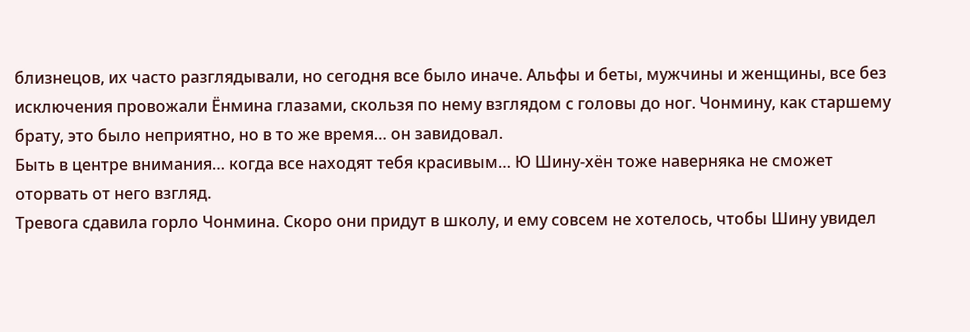близнецов, их часто разглядывали, но сегодня все было иначе. Альфы и беты, мужчины и женщины, все без исключения провожали Ёнмина глазами, скользя по нему взглядом с головы до ног. Чонмину, как старшему брату, это было неприятно, но в то же время… он завидовал.
Быть в центре внимания… когда все находят тебя красивым… Ю Шину-хён тоже наверняка не сможет оторвать от него взгляд.
Тревога сдавила горло Чонмина. Скоро они придут в школу, и ему совсем не хотелось, чтобы Шину увидел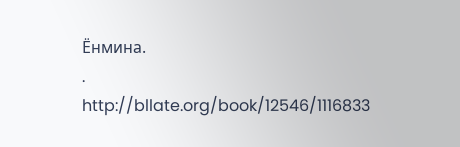Ёнмина.
.
http://bllate.org/book/12546/1116833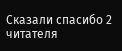Сказали спасибо 2 читателя